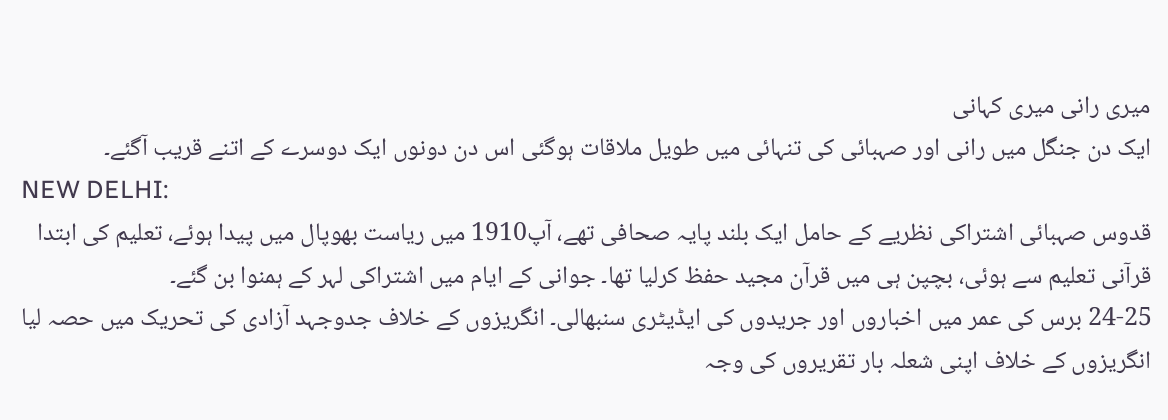میری رانی میری کہانی
ایک دن جنگل میں رانی اور صہبائی کی تنہائی میں طویل ملاقات ہوگئی اس دن دونوں ایک دوسرے کے اتنے قریب آگئے۔
NEW DELHI:
قدوس صہبائی اشتراکی نظریے کے حامل ایک بلند پایہ صحافی تھے، آپ1910 میں ریاست بھوپال میں پیدا ہوئے، تعلیم کی ابتدا قرآنی تعلیم سے ہوئی، بچپن ہی میں قرآن مجید حفظ کرلیا تھا۔ جوانی کے ایام میں اشتراکی لہر کے ہمنوا بن گئے۔
24-25 برس کی عمر میں اخباروں اور جریدوں کی ایڈیٹری سنبھالی۔ انگریزوں کے خلاف جدوجہد آزادی کی تحریک میں حصہ لیا انگریزوں کے خلاف اپنی شعلہ بار تقریروں کی وجہ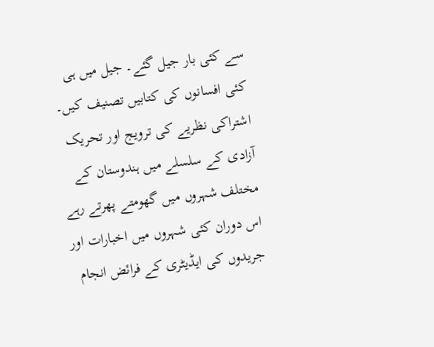سے کئی بار جیل گئے۔ جیل میں ہی کئی افسانوں کی کتابیں تصنیف کیں۔ اشتراکی نظریے کی ترویج اور تحریک آزادی کے سلسلے میں ہندوستان کے مختلف شہروں میں گھومتے پھرتے رہے اس دوران کئی شہروں میں اخبارات اور جریدوں کی ایڈیٹری کے فرائض انجام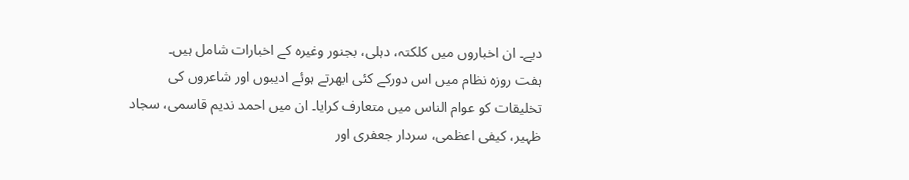دیے۔ ان اخباروں میں کلکتہ، دہلی، بجنور وغیرہ کے اخبارات شامل ہیں۔
ہفت روزہ نظام میں اس دورکے کئی ابھرتے ہوئے ادیبوں اور شاعروں کی تخلیقات کو عوام الناس میں متعارف کرایا۔ ان میں احمد ندیم قاسمی، سجاد ظہیر، کیفی اعظمی، سردار جعفری اور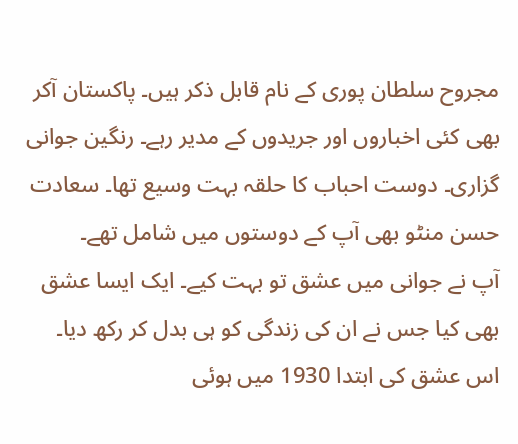مجروح سلطان پوری کے نام قابل ذکر ہیں۔ پاکستان آکر بھی کئی اخباروں اور جریدوں کے مدیر رہے۔ رنگین جوانی گزاری۔ دوست احباب کا حلقہ بہت وسیع تھا۔ سعادت حسن منٹو بھی آپ کے دوستوں میں شامل تھے۔
آپ نے جوانی میں عشق تو بہت کیے۔ ایک ایسا عشق بھی کیا جس نے ان کی زندگی کو ہی بدل کر رکھ دیا۔ اس عشق کی ابتدا 1930 میں ہوئی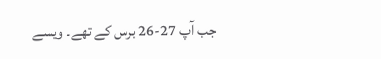جب آپ 27-26 برس کے تھے۔ ویسے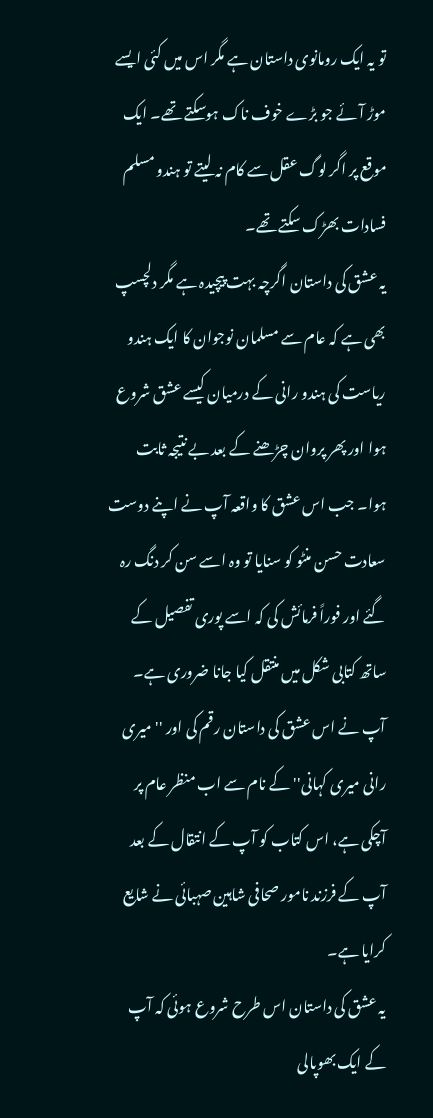تو یہ ایک رومانوی داستان ہے مگر اس میں کئی ایسے موڑ آئے جو بڑے خوف ناک ہوسکتے تھے۔ ایک موقع پر اگر لوگ عقل سے کام نہ لیتے تو ہندو مسلم فسادات بھڑک سکتے تھے۔
یہ عشق کی داستان اگرچہ بہت پیچیدہ ہے مگر دلچسپ بھی ہے کہ عام سے مسلمان نوجوان کا ایک ہندو ریاست کی ہندو رانی کے درمیان کیسے عشق شروع ہوا اور پھر پروان چڑھنے کے بعد بے نتیجہ ثابت ہوا۔ جب اس عشق کا واقعہ آپ نے اپنے دوست سعادت حسن منٹو کو سنایا تو وہ اسے سن کر دنگ رہ گئے اور فوراً فرمائش کی کہ اسے پوری تفصیل کے ساتھ کتابی شکل میں منتقل کیا جانا ضروری ہے۔ آپ نے اس عشق کی داستان رقم کی اور ''میری رانی میری کہانی'' کے نام سے اب منظر عام پر آچکی ہے، اس کتاب کو آپ کے انتقال کے بعد آپ کے فرزند نامور صحافی شاہین صہبائی نے شایع کرایا ہے۔
یہ عشق کی داستان اس طرح شروع ہوئی کہ آپ کے ایک بھوپالی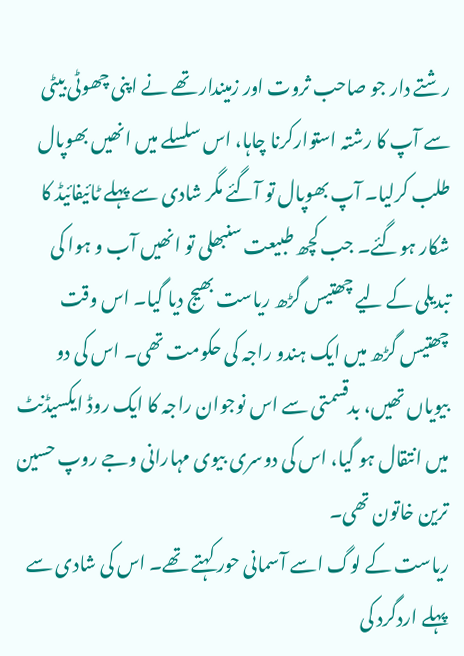رشتے دار جو صاحب ثروت اور زمیندار تھے نے اپنی چھوٹی بیٹی سے آپ کا رشتہ استوارکرنا چاہا، اس سلسلے میں انھیں بھوپال طلب کرلیا۔ آپ بھوپال تو آگئے مگر شادی سے پہلے ٹائیفائیڈ کا شکار ہوگئے۔ جب کچھ طبیعت سنبھلی تو انھیں آب و ہوا کی تبدیلی کے لیے چھتیس گڑھ ریاست بھیج دیا گیا۔ اس وقت چھتیس گڑھ میں ایک ہندو راجہ کی حکومت تھی۔ اس کی دو بیویاں تھیں، بدقسمتی سے اس نوجوان راجہ کا ایک روڈ ایکسیڈنٹ میں انتقال ہو گیا، اس کی دوسری بیوی مہارانی وجے روپ حسین ترین خاتون تھی۔
ریاست کے لوگ اسے آسمانی حور کہتے تھے۔ اس کی شادی سے پہلے اردگرد کی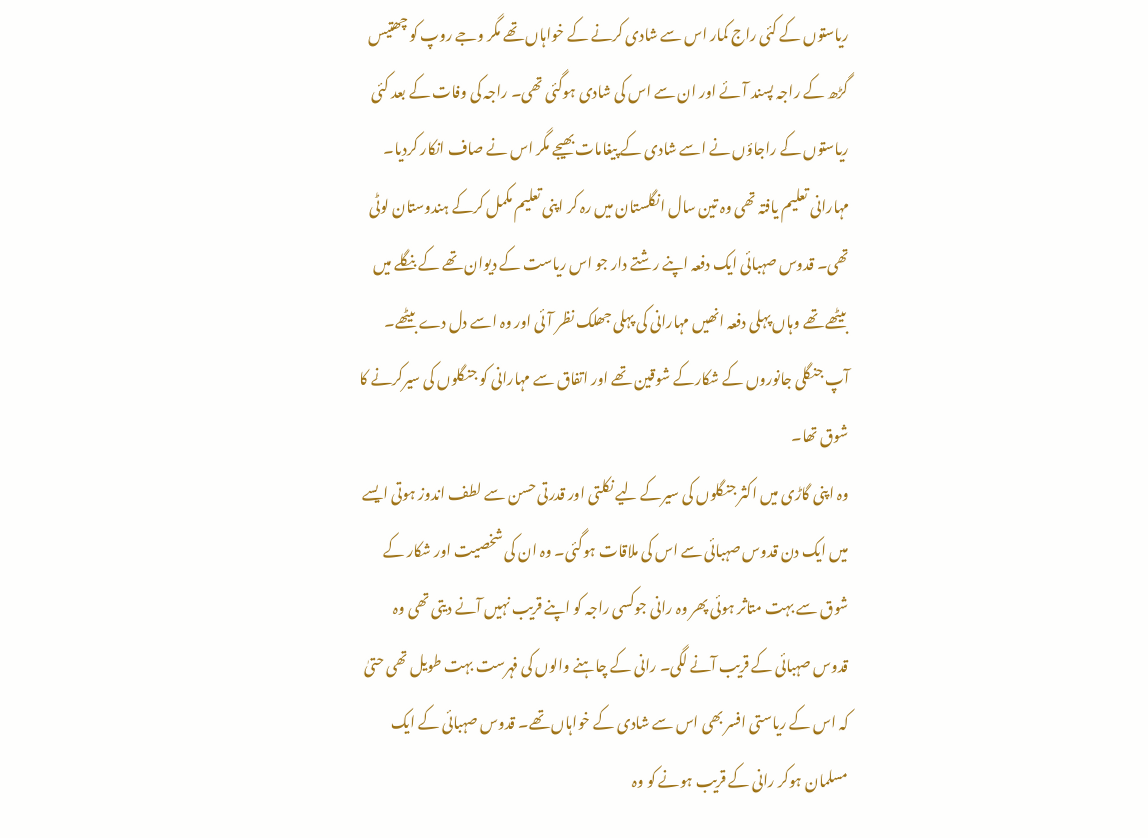ریاستوں کے کئی راج کمار اس سے شادی کرنے کے خواہاں تھے مگر وجے روپ کو چھتیس گڑھ کے راجہ پسند آئے اور ان سے اس کی شادی ہوگئی تھی۔ راجہ کی وفات کے بعد کئی ریاستوں کے راجاؤں نے اسے شادی کے پیغامات بھیجے مگر اس نے صاف انکار کردیا۔ مہارانی تعلیم یافتہ تھی وہ تین سال انگلستان میں رہ کر اپنی تعلیم مکمل کرکے ہندوستان لوٹی تھی۔ قدوس صہبائی ایک دفعہ اپنے رشتے دار جو اس ریاست کے دیوان تھے کے بنگلے میں بیٹھے تھے وہاں پہلی دفعہ انھیں مہارانی کی پہلی جھلک نظر آئی اور وہ اسے دل دے بیٹھے۔ آپ جنگلی جانوروں کے شکارکے شوقین تھے اور اتفاق سے مہارانی کو جنگلوں کی سیرکرنے کا شوق تھا۔
وہ اپنی گاڑی میں اکثر جنگلوں کی سیرکے لیے نکلتی اور قدرتی حسن سے لطف اندوز ہوتی ایسے میں ایک دن قدوس صہبائی سے اس کی ملاقات ہوگئی۔ وہ ان کی شخصیت اور شکار کے شوق سے بہت متاثر ہوئی پھر وہ رانی جوکسی راجہ کو اپنے قریب نہیں آنے دیتی تھی وہ قدوس صہبائی کے قریب آنے لگی۔ رانی کے چاہنے والوں کی فہرست بہت طویل تھی حتیٰ کہ اس کے ریاستی افسر بھی اس سے شادی کے خواہاں تھے۔ قدوس صہبائی کے ایک مسلمان ہوکر رانی کے قریب ہونے کو وہ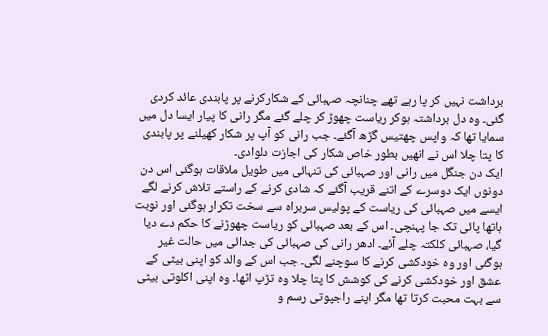برداشت نہیں کر پا رہے تھے چنانچہ صہبائی کے شکارکرنے پر پابندی عائد کردی گئی۔ وہ دل برداشتہ ہوکر ریاست چھوڑ کر چلے گئے مگر رانی کا پیار ایسا دل میں سمایا تھا کہ واپس چھتیس گڑھ آگئے۔ جب رانی کو آپ پر شکار کھیلنے پر پابندی کا پتا چلا اس نے انھیں بطور خاص شکار کی اجازت دلوادی۔
ایک دن جنگل میں رانی اور صہبائی کی تنہائی میں طویل ملاقات ہوگئی اس دن دونوں ایک دوسرے کے اتنے قریب آگئے کہ شادی کرنے کے راستے تلاش کرنے لگے ایسے میں صہبائی کی ریاست کے پولیس سربراہ سے سخت تکرار ہوگئی اور نوبت ہاتھا پائی تک جا پہنچی۔ اس کے بعد صہبائی کو ریاست چھوڑنے کا حکم دے دیا گیا، صہبائی کلکتہ چلے آئے۔ ادھر رانی کی صہبائی کی جدائی میں حالت غیر ہوگئی اور وہ خودکشی کرنے کا سوچنے لگی۔ جب اس کے والد کو اپنی بیٹی کے عشق اور خودکشی کرنے کی کوشش کا پتا چلا وہ تڑپ اٹھا۔ وہ اپنی اکلوتی بیٹی سے بہت محبت کرتا تھا مگر اپنے راجپوتی رسم و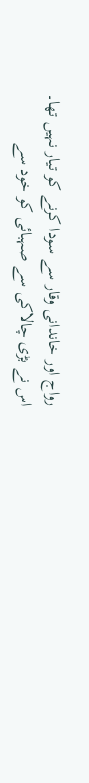رواج اور خاندانی وقار سے سودا کرنے کو تیار نہیں تھا۔
اس نے بڑی چالاکی سے صہبائی کو خود سے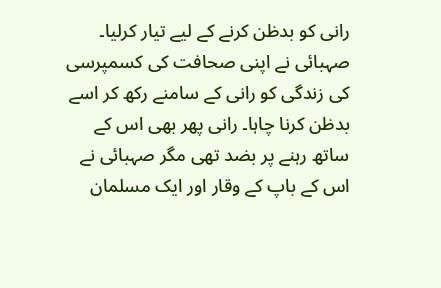رانی کو بدظن کرنے کے لیے تیار کرلیا۔ صہبائی نے اپنی صحافت کی کسمپرسی کی زندگی کو رانی کے سامنے رکھ کر اسے بدظن کرنا چاہا۔ رانی پھر بھی اس کے ساتھ رہنے پر بضد تھی مگر صہبائی نے اس کے باپ کے وقار اور ایک مسلمان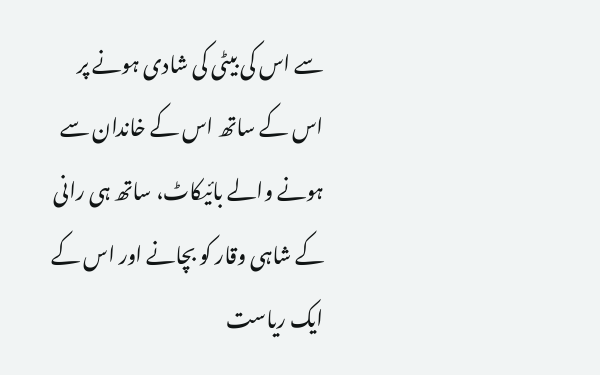سے اس کی بیٹی کی شادی ہونے پر اس کے ساتھ اس کے خاندان سے ہونے والے بائیکاٹ، ساتھ ہی رانی کے شاہی وقار کو بچانے اور اس کے ایک ریاست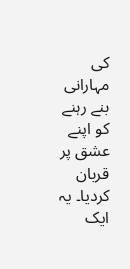کی مہارانی بنے رہنے کو اپنے عشق پر قربان کردیا۔ یہ ایک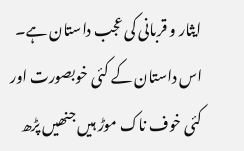ایثار و قربانی کی عجب داستان ہے۔ اس داستان کے کئی خوبصورت اور کئی خوف ناک موڑ ہیں جنھیں پڑھ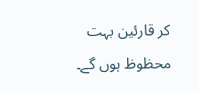کر قارئین بہت محظوظ ہوں گے۔